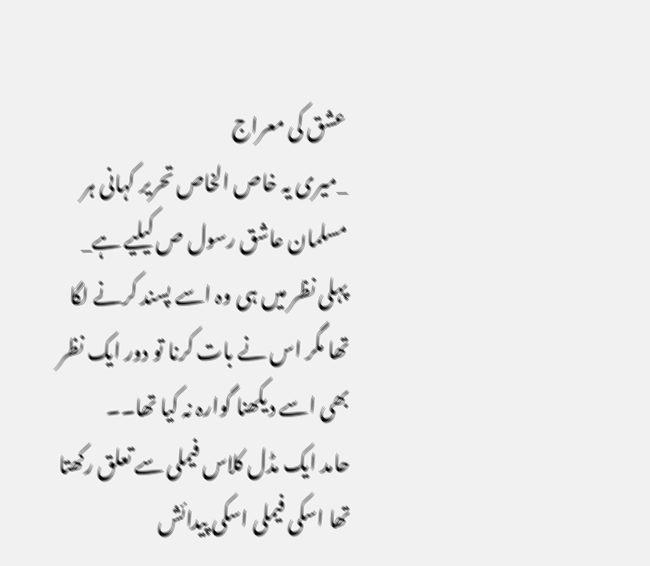عشق کی معراج
_میری یہ خاص الخاص تحریر کہانی ہر مسلمان عاشق رسول ص کیلیے ہے_
پہلی نظر میں ہی وہ اسے پسند کرنے لگا تھا مگر اس نے بات کرنا تو دور ایک نظر بھی اسے دیکھنا گوارہ نہ کیا تھا۔۔
حامد ایک مڈل کلاس فیملی سے تعلق رکھتا تھا اسکی فیملی اسکی پیدائش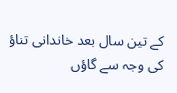کے تین سال بعد خاندانی تناؤ کی وجہ سے گاؤں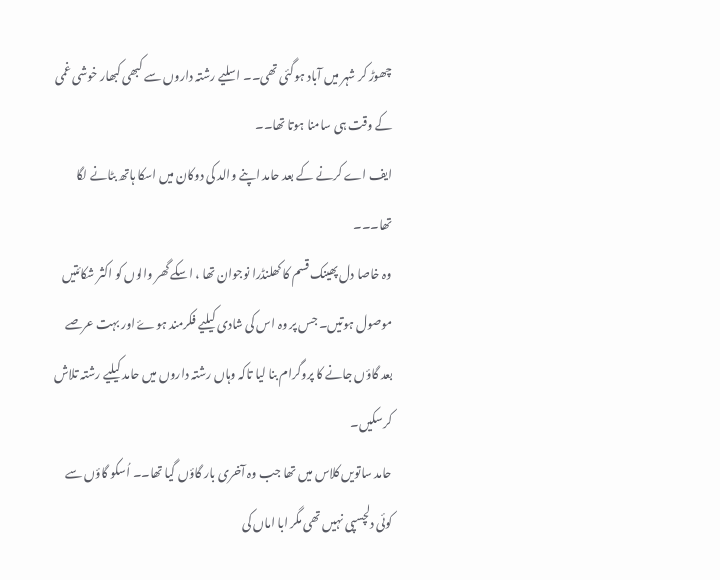چھوڑ کر شہر میں آباد ہوگئی تھی۔۔ اسلیے رشتہ داروں سے کبھی کبھار خوشی غمی کے وقت ہی سامنا ہوتا تھا۔۔
ایف اے کرنے کے بعد حامد اپنے والد کی دوکان میں اسکا ہاتھ بٹانے لگا تھا۔۔۔
وہ خاصا دل پھینک قسم کا کھلنڈرا نوجوان تھا ، اسکے گھر والوں کو اکثر شکائتیں موصول ہوتیں۔ جس پر وہ اس کی شادی کیلیے فکرمند ہوۓ اور بہت عرصے بعد گاؤں جانے کا پروگرام بنا لیا تاکہ وہاں رشتہ داروں میں حامد کیلیے رشتہ تلاش کرسکیں۔
حامد ساتویں کلاس میں تھا جب وہ آخری بار گاؤں گیا تھا۔۔ اُسکو گاؤں سے کوئی دلچسپی نہیں تھی مگر ابا اماں کی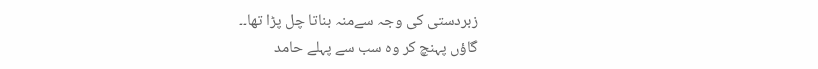زبردستی کی وجہ سےمنہ بناتا چل پڑا تھا۔۔
گاؤں پہنچ کر وہ سب سے پہلے حامد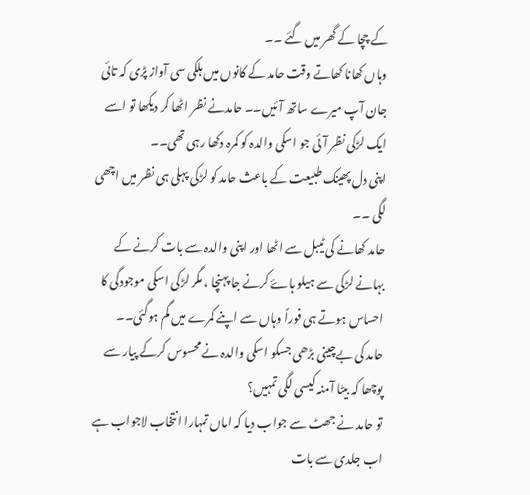کے چچا کے گھر میں گئے ۔۔
وہاں کھانا کھاتے وقت حامد کے کانوں میں ہلکی سی آواز پڑی کہ تائی جان آپ میرے ساتھ آئیں۔۔ حامدنے نظر اٹھا کر دیکھا تو اسے ایک لڑکی نظر آئی جو اسکی والدہ کو کمرہ دکھا رہی تھی۔۔
اپنی دل پھینک طبیعت کے باعث حامد کو لڑکی پہلی ہی نظر میں اچھی لگی ۔۔
حامد کھانے کی ٹیبل سے اٹھا اور اپنی والدہ سے بات کرنے کے بہانے لڑکی سے ہیلو ہاۓ کرنے جا پہنچا ، مگر لڑکی اسکی موجودگی کا احساس ہوتے ہی فوراً وہاں سے اپنے کمرے میں گم ہوگئی۔۔
حامد کی بےچینی بڑھی جسکو اسکی والدہ نے محسوس کرکے پیار سے پوچھا کہ بیٹا آمنہ کیسی لگی تمہیں؟
تو حامد نے جھٹ سے جواب دیا کہ اماں تمہارا انتخاب لاجواب ہے اب جلدی سے بات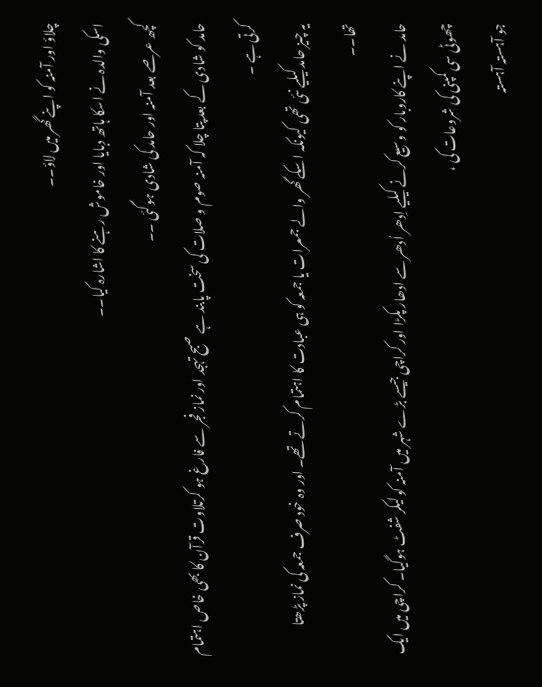چلاؤ اور آمنہ کو اپنے گھر میں لاؤ۔۔
اسکی والدہ نے اسکا ہاتھ دبایا اور خاموش رہنے کا اشارہ کیا۔۔
کچھ عرصے بعد آمنہ اور حامد کی شادی ہوگئی ۔۔
حامد کو شادی کے بعد پتا چلا کہ آمنہ صوم و صلات کی سخت پابند ہے صبح تہجد اور نماز فجر سے فارغ ہو کرتلاوت قرآن کا بھی خاص اہتمام کرتی ہے ۔
یہ چیز حامد کیلیے نئی تھی کیونکہ اسکے گھر والے جمعرات یا جمعہ کو ہی عبادت کا اہتمام کرتے تھے۔ اور وہ خود صرف جمعہ کی نماز پڑھتا تھا۔۔
حامد نے اپنے کاروبار کو وسیع کرنے کیلیے اِدھر اُدھر سے ادھار پکڑا اور کراچی جیسے بڑے شہر میں آمنہ کو لیکر شفٹ ہوگیا۔ کراچی میں ایک چھوٹی سی کمپنی کی شروعات کی ،
جو آہستہ آہستہ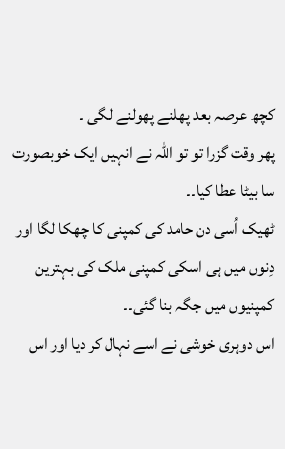کچھ عرصہ بعد پھلنے پھولنے لگی ۔
پھر وقت گزرا تو تو اللہ نے انہیں ایک خوبصورت سا بیٹا عطا کیا۔۔
ٹھیک اُسی دن حامد کی کمپنی کا چھکا لگا اور دِنوں میں ہی اسکی کمپنی ملک کی بہترین کمپنیوں میں جگہ بنا گئی۔۔
اس دوہری خوشی نے اسے نہال کر دیا اور اس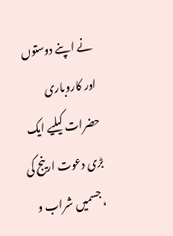نے اپنے دوستوں اور کاروباری حضرات کیلیے ایک بڑی دعوت ارینج کی ، جسمیں شراب و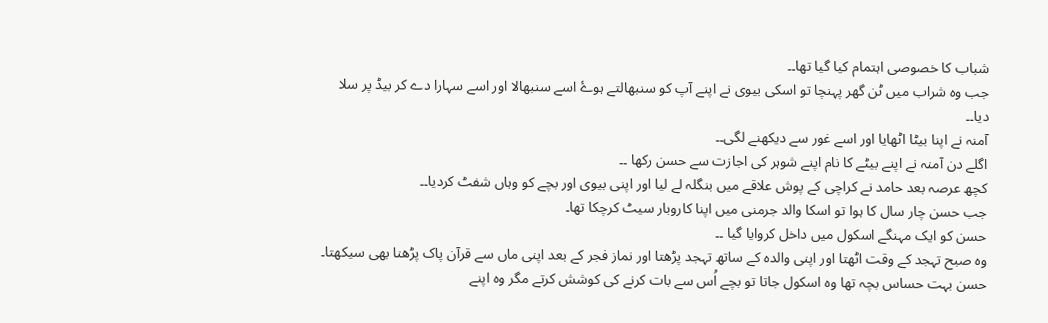شباب کا خصوصی اہتمام کیا گیا تھا۔۔
جب وہ شراب میں ٹن گھر پہنچا تو اسکی بیوی نے اپنے آپ کو سنبھالتے ہوۓ اسے سنبھالا اور اسے سہارا دے کر بیڈ پر سلا دیا۔۔
آمنہ نے اپنا بیٹا اٹھایا اور اسے غور سے دیکھنے لگی۔۔
اگلے دن آمنہ نے اپنے بیٹے کا نام اپنے شوہر کی اجازت سے حسن رکھا ۔۔
کچھ عرصہ بعد حامد نے کراچی کے پوش علاقے میں بنگلہ لے لیا اور اپنی بیوی اور بچے کو وہاں شفٹ کردیا۔۔
جب حسن چار سال کا ہوا تو اسکا والد جرمنی میں اپنا کاروبار سیٹ کرچکا تھا۔
حسن کو ایک مہنگے اسکول میں داخل کروایا گیا ۔۔
وہ صبح تہجد کے وقت اٹھتا اور اپنی والدہ کے ساتھ تہجد پڑھتا اور نماز فجر کے بعد اپنی ماں سے قرآن پاک پڑھنا بھی سیکھتا۔
حسن بہت حساس بچہ تھا وہ اسکول جاتا تو بچے اُس سے بات کرنے کی کوشش کرتے مگر وہ اپنے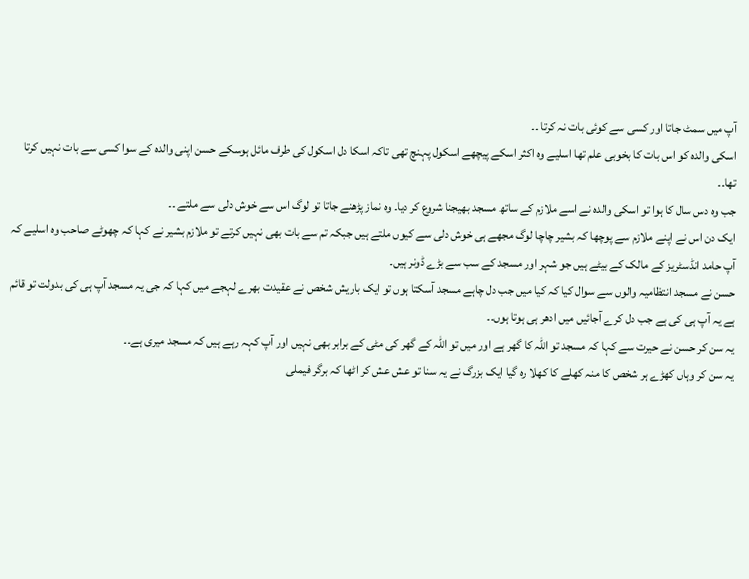آپ میں سمٹ جاتا اور کسی سے کوئی بات نہ کرتا ۔۔
اسکی والدہ کو اس بات کا بخوبی علم تھا اسلیے وہ اکثر اسکے پیچھے اسکول پہنچ تھی تاکہ اسکا دل اسکول کی طرف مائل ہوسکے حسن اپنی والدہ کے سوا کسی سے بات نہیں کرتا تھا۔۔
جب وہ دس سال کا ہوا تو اسکی والدہ نے اسے ملازم کے ساتھ مسجد بھیجنا شروع کر دیا۔ وہ نماز پڑھنے جاتا تو لوگ اس سے خوش دلی سے ملتے ۔۔
ایک دن اس نے اپنے ملازم سے پوچھا کہ بشیر چاچا لوگ مجھے ہی خوش دلی سے کیوں ملتے ہیں جبکہ تم سے بات بھی نہیں کرتے تو ملازم بشیر نے کہا کہ چھوٹے صاحب وہ اسلیے کہ آپ حامد انڈسٹریز کے مالک کے بیٹے ہیں جو شہر اور مسجد کے سب سے بڑے ڈونر ہیں۔
حسن نے مسجد انتظامیہ والوں سے سوال کیا کہ کیا میں جب دل چاہے مسجد آسکتا ہوں تو ایک باریش شخص نے عقیدت بھرے لہجے میں کہا کہ جی یہ مسجد آپ ہی کی بدولت تو قائم ہے یہ آپ ہی کی ہے جب دل کرے آجائیں میں ادھر ہی ہوتا ہوں۔۔
یہ سن کر حسن نے حیرت سے کہا کہ مسجد تو اللہ کا گھر ہے اور میں تو اللہ کے گھر کی مٹی کے برابر بھی نہیں اور آپ کہہ رہے ہیں کہ مسجد میری ہے۔۔
یہ سن کر وہاں کھڑے ہر شخص کا منہ کھلے کا کھلا رہ گیا ایک بزرگ نے یہ سنا تو عش عش کر اٹھا کہ برگر فیملی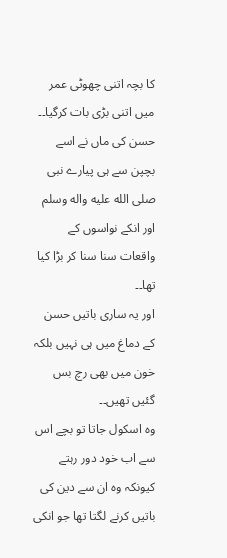کا بچہ اتنی چھوٹی عمر میں اتنی بڑی بات کرگیا۔۔
حسن کی ماں نے اسے بچپن سے ہی پیارے نبی صلى الله عليه واله وسلم اور انکے نواسوں کے واقعات سنا سنا کر بڑا کیا تھا۔۔
اور یہ ساری باتیں حسن کے دماغ میں ہی نہیں بلکہ خون میں بھی رچ بس گئیں تھیں۔۔
وہ اسکول جاتا تو بچے اس سے اب خود دور رہتے کیونکہ وہ ان سے دین کی باتیں کرنے لگتا تھا جو انکی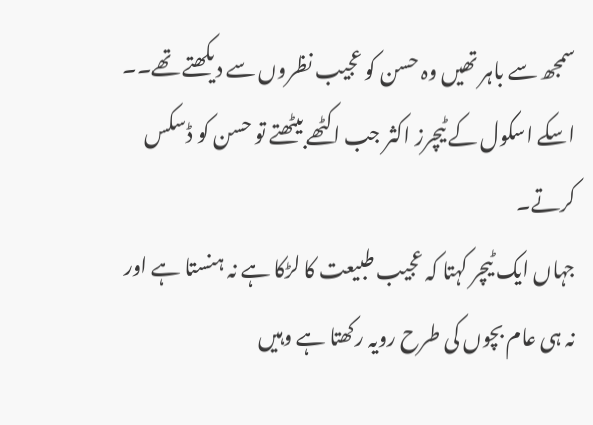سمجھ سے باہر تھیں وہ حسن کو عجیب نظروں سے دیکھتے تھے۔۔
اسکے اسکول کے ٹیچرز اکثر جب اکٹھے بیٹھتے تو حسن کو ڈسکس کرتے۔
جہاں ایک ٹیچر کہتا کہ عجیب طبیعت کا لڑکا ہے نہ ہنستا ہے اور نہ ہی عام بچوں کی طرح رویہ رکھتا ہے وہیں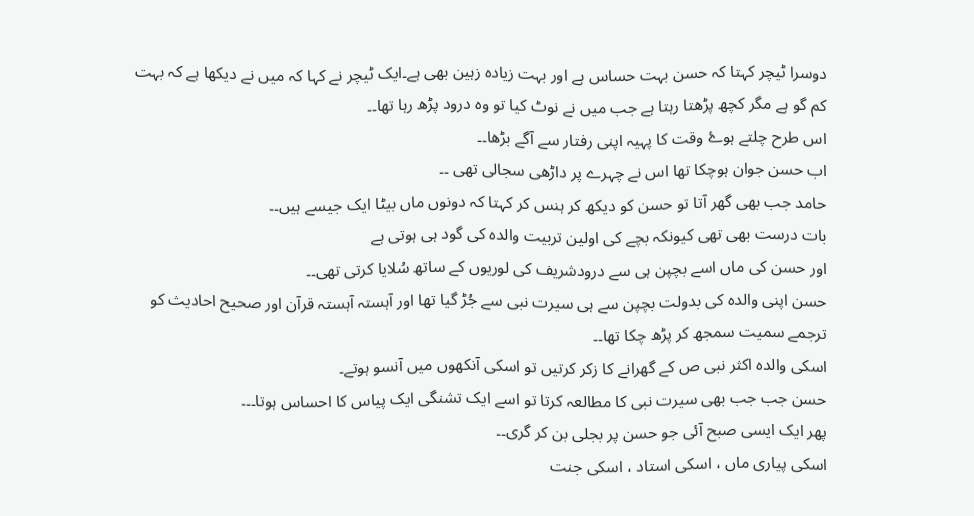دوسرا ٹیچر کہتا کہ حسن بہت حساس ہے اور بہت زیادہ زہین بھی ہے۔ایک ٹیچر نے کہا کہ میں نے دیکھا ہے کہ بہت کم گو ہے مگر کچھ پڑھتا رہتا ہے جب میں نے نوٹ کیا تو وہ درود پڑھ رہا تھا۔۔
اس طرح چلتے ہوۓ وقت کا پہیہ اپنی رفتار سے آگے بڑھا۔۔
اب حسن جوان ہوچکا تھا اس نے چہرے پر داڑھی سجالی تھی ۔۔
حامد جب بھی گھر آتا تو حسن کو دیکھ کر ہنس کر کہتا کہ دونوں ماں بیٹا ایک جیسے ہیں۔۔
بات درست بھی تھی کیونکہ بچے کی اولین تربیت والدہ کی گود ہی ہوتی ہے
اور حسن کی ماں اسے بچپن ہی سے درودشریف کی لوریوں کے ساتھ سُلایا کرتی تھی۔۔
حسن اپنی والدہ کی بدولت بچپن سے ہی سیرت نبی سے جُڑ گیا تھا اور آہستہ آہستہ قرآن اور صحیح احادیث کو ترجمے سمیت سمجھ کر پڑھ چکا تھا۔۔
اسکی والدہ اکثر نبی ص کے گھرانے کا زکر کرتیں تو اسکی آنکھوں میں آنسو ہوتے۔
حسن جب جب بھی سیرت نبی کا مطالعہ کرتا تو اسے ایک تشنگی ایک پیاس کا احساس ہوتا۔۔۔
پھر ایک ایسی صبح آئی جو حسن پر بجلی بن کر گری۔۔
اسکی پیاری ماں ، اسکی استاد ، اسکی جنت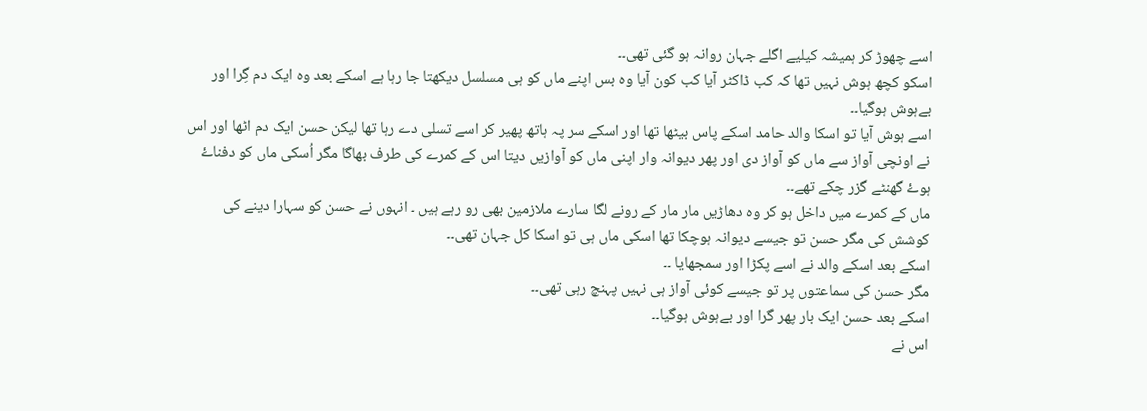اسے چھوڑ کر ہمیشہ کیلیے اگلے جہان روانہ ہو گئی تھی۔۔
اسکو کچھ ہوش نہیں تھا کہ کب ڈاکٹر آیا کب کون آیا وہ بس اپنے ماں کو ہی مسلسل دیکھتا جا رہا ہے اسکے بعد وہ ایک دم گِرا اور بےہوش ہوگیا۔۔
اسے ہوش آیا تو اسکا والد حامد اسکے پاس بیٹھا تھا اور اسکے سر پہ ہاتھ پھیر کر اسے تسلی دے رہا تھا لیکن حسن ایک دم اٹھا اور اس نے اونچی آواز سے ماں کو آواز دی اور پھر دیوانہ وار اپنی ماں کو آوازیں دیتا اس کے کمرے کی طرف بھاگا مگر اُسکی ماں کو دفناۓ ہوۓ گھنٹے گزر چکے تھے۔۔
ماں کے کمرے میں داخل ہو کر وہ دھاڑیں مار مار کے رونے لگا سارے ملازمین بھی رو رہے ہیں ۔ انہوں نے حسن کو سہارا دینے کی کوشش کی مگر حسن تو جیسے دیوانہ ہوچکا تھا اسکی ماں ہی تو اسکا کل جہان تھی۔۔
اسکے بعد اسکے والد نے اسے پکڑا اور سمجھایا ۔۔
مگر حسن کی سماعتوں پر تو جیسے کوئی آواز ہی نہیں پہنچ رہی تھی۔۔
اسکے بعد حسن ایک بار پھر گرا اور بےہوش ہوگیا۔۔
اس نے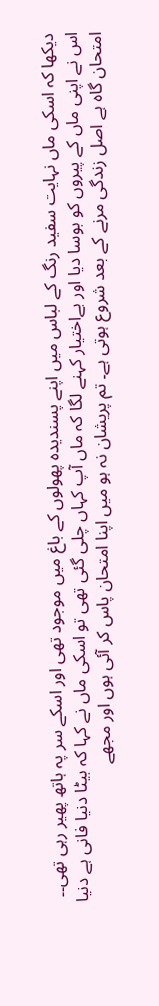دیکھا کہ اسکی ماں نہایت سفید رنگ کے لباس میں اپنے پسندیدہ پھولوں کے باغ میں موجود تھی اور اسکے سر پہ ہاتھ پھیر رہی تھی۔۔
اس نے اپنی ماں کے پیروں کو بوسا دیا اور بےاختیار کہنے لگا کہ ماں آپ کہاں چلی گئی تھی تو اسکی ماں نے کہا کہ بیٹا دنیا فانی ہے دنیا امتحان گاہ ہے اصل زندگی مرنے کے بعد شروع ہوتی ہے۔ تم پریشان نہ ہو میں اپنا امتحان پاس کر آئی ہوں اور مجھے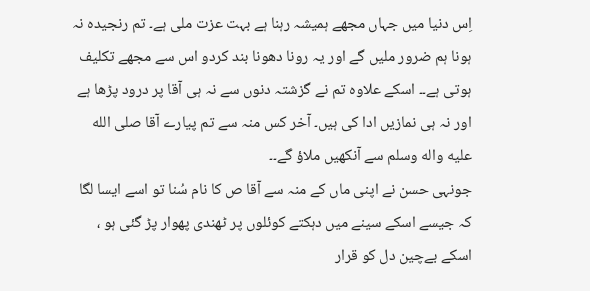اِس دنیا میں جہاں مجھے ہمیشہ رہنا ہے بہت عزت ملی ہے۔ تم رنجیدہ نہ ہونا ہم ضرور ملیں گے اور یہ رونا دھونا بند کردو اس سے مجھے تکلیف ہوتی ہے۔۔ اسکے علاوہ تم نے گزشتہ دنوں سے نہ ہی آقا پر درود پڑھا ہے اور نہ ہی نمازیں ادا کی ہیں۔ آخر کس منہ سے تم پیارے آقا صلى الله عليه واله وسلم سے آنکھیں ملاؤ گے۔۔
جونہی حسن نے اپنی ماں کے منہ سے آقا ص کا نام سُنا تو اسے ایسا لگا کہ جیسے اسکے سینے میں دہکتے کوئلوں پر ٹھندی پھوار پڑ گئی ہو ، اسکے بےچین دل کو قرار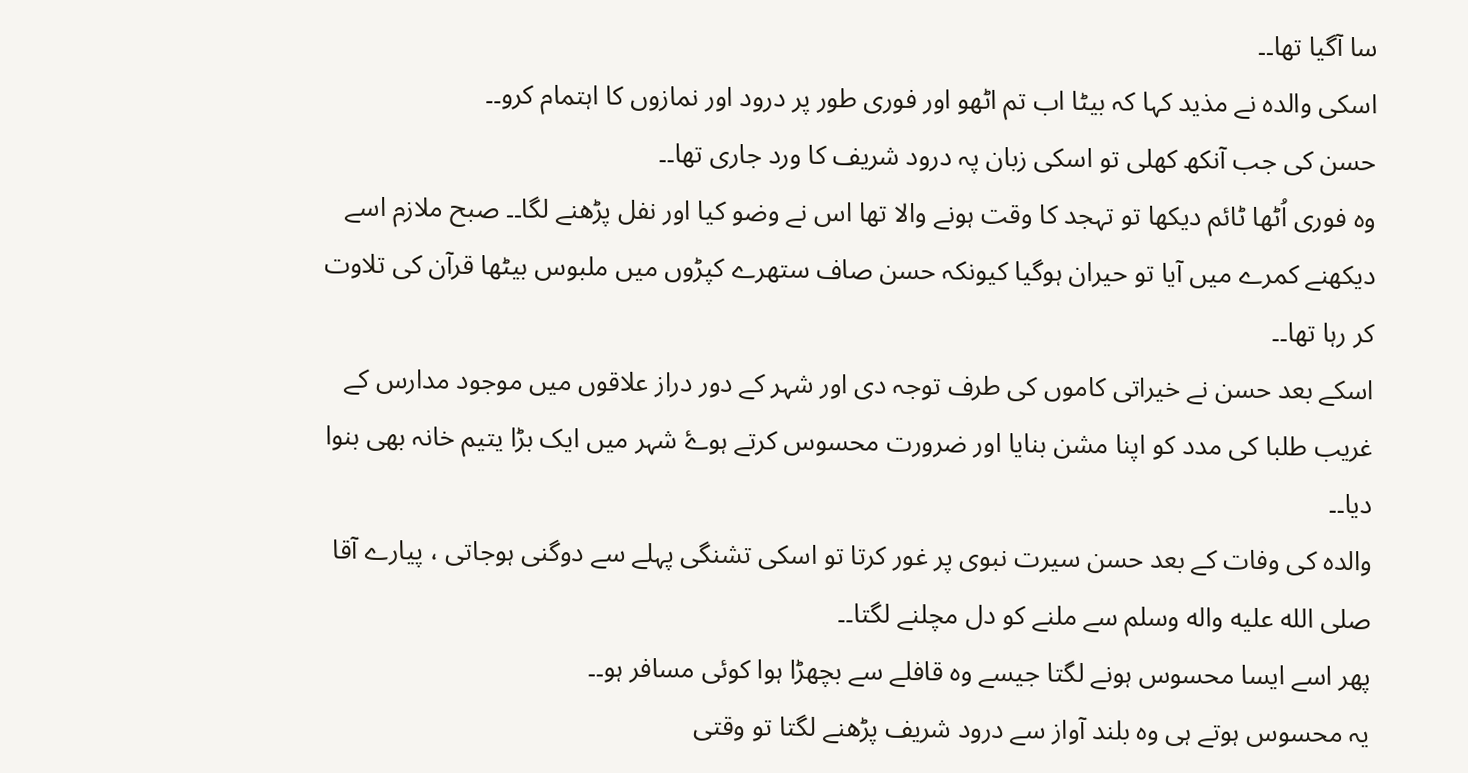سا آگیا تھا۔۔
اسکی والدہ نے مذید کہا کہ بیٹا اب تم اٹھو اور فوری طور پر درود اور نمازوں کا اہتمام کرو۔۔
حسن کی جب آنکھ کھلی تو اسکی زبان پہ درود شریف کا ورد جاری تھا۔۔
وہ فوری اُٹھا ٹائم دیکھا تو تہجد کا وقت ہونے والا تھا اس نے وضو کیا اور نفل پڑھنے لگا۔۔ صبح ملازم اسے دیکھنے کمرے میں آیا تو حیران ہوگیا کیونکہ حسن صاف ستھرے کپڑوں میں ملبوس بیٹھا قرآن کی تلاوت کر رہا تھا۔۔
اسکے بعد حسن نے خیراتی کاموں کی طرف توجہ دی اور شہر کے دور دراز علاقوں میں موجود مدارس کے غریب طلبا کی مدد کو اپنا مشن بنایا اور ضرورت محسوس کرتے ہوۓ شہر میں ایک بڑا یتیم خانہ بھی بنوا دیا۔۔
والدہ کی وفات کے بعد حسن سیرت نبوی پر غور کرتا تو اسکی تشنگی پہلے سے دوگنی ہوجاتی ، پیارے آقا صلى الله عليه واله وسلم سے ملنے کو دل مچلنے لگتا۔۔
پھر اسے ایسا محسوس ہونے لگتا جیسے وہ قافلے سے بچھڑا ہوا کوئی مسافر ہو۔۔
یہ محسوس ہوتے ہی وہ بلند آواز سے درود شریف پڑھنے لگتا تو وقتی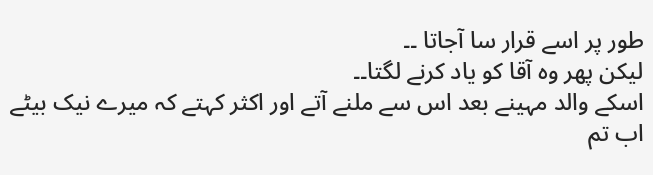طور پر اسے قرار سا آجاتا ۔۔
لیکن پھر وہ آقا کو یاد کرنے لگتا۔۔
اسکے والد مہینے بعد اس سے ملنے آتے اور اکثر کہتے کہ میرے نیک بیٹے اب تم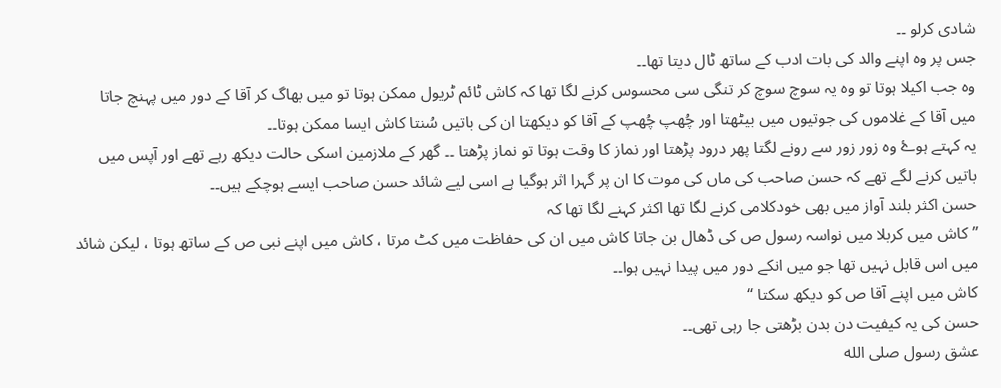شادی کرلو ۔۔
جس پر وہ اپنے والد کی بات ادب کے ساتھ ٹال دیتا تھا۔۔
وہ جب اکیلا ہوتا تو وہ یہ سوچ سوچ کر تنگی سی محسوس کرنے لگا تھا کہ کاش ٹائم ٹریول ممکن ہوتا تو میں بھاگ کر آقا کے دور میں پہنچ جاتا میں آقا کے غلاموں کی جوتیوں میں بیٹھتا اور چُھپ چُھپ کے آقا کو دیکھتا ان کی باتیں سُنتا کاش ایسا ممکن ہوتا۔۔
یہ کہتے ہوۓ وہ زور زور سے رونے لگتا پھر درود پڑھتا اور نماز کا وقت ہوتا تو نماز پڑھتا ۔۔ گھر کے ملازمین اسکی حالت دیکھ رہے تھے اور آپس میں باتیں کرنے لگے تھے کہ حسن صاحب کی ماں کی موت کا ان پر گہرا اثر ہوگیا ہے اسی لیے شائد حسن صاحب ایسے ہوچکے ہیں۔۔
حسن اکثر بلند آواز میں بھی خودکلامی کرنے لگا تھا اکثر کہنے لگا تھا کہ
” کاش میں کربلا میں نواسہ رسول ص کی ڈھال بن جاتا کاش میں ان کی حفاظت میں کٹ مرتا ، کاش میں اپنے نبی ص کے ساتھ ہوتا ، لیکن شائد میں اس قابل نہیں تھا جو میں انکے دور میں پیدا نہیں ہوا۔۔
کاش میں اپنے آقا ص کو دیکھ سکتا “
حسن کی یہ کیفیت دن بدن بڑھتی جا رہی تھی۔۔
عشق رسول صلى الله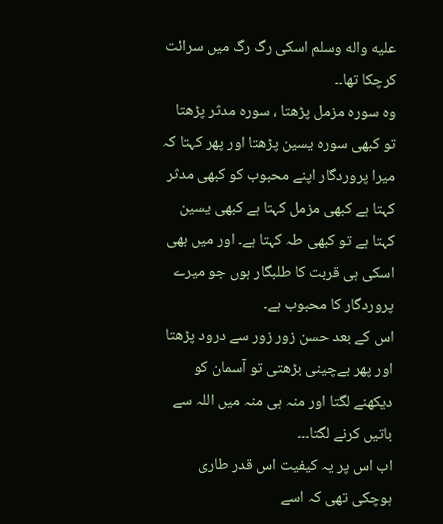عليه واله وسلم اسکی رگ رگ میں سرائت کرچکا تھا۔۔
وہ سورہ مزمل پڑھتا ، سورہ مدثر پڑھتا تو کبھی سورہ یسین پڑھتا اور پھر کہتا کہ میرا پروردگار اپنے محبوب کو کبھی مدثر کہتا ہے کبھی مزمل کہتا ہے کبھی یسین کہتا ہے تو کبھی طہ کہتا ہے۔ اور میں بھی اسکی ہی قربت کا طلبگار ہوں جو میرے پروردگار کا محبوب ہے۔
اس کے بعد حسن زور زور سے درود پڑھتا اور پھر بےچینی بڑھتی تو آسمان کو دیکھنے لگتا اور منہ ہی منہ میں اللہ سے باتیں کرنے لگتا۔۔۔
اب اس پر یہ کیفیت اس قدر طاری ہوچکی تھی کہ اسے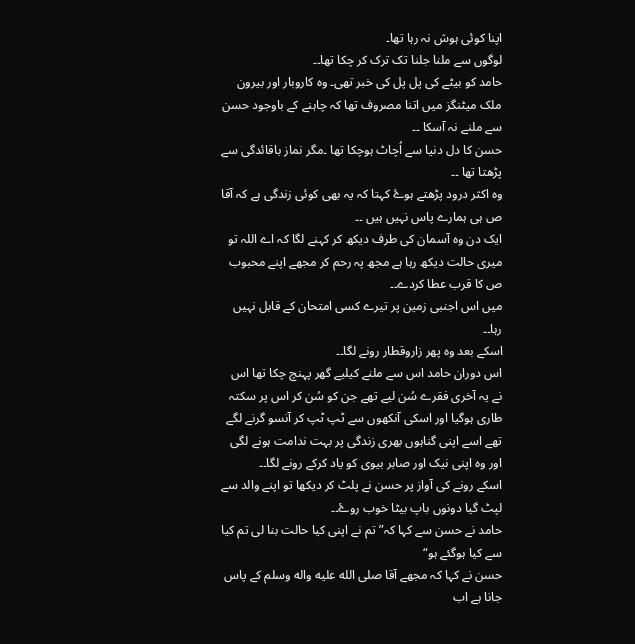اپنا کوئی ہوش نہ رہا تھا۔
لوگوں سے ملنا جلنا تک ترک کر چکا تھا۔۔
حامد کو بیٹے کی پل پل کی خبر تھی۔ وہ کاروبار اور بیرون ملک میٹنگز میں اتنا مصروف تھا کہ چاہنے کے باوجود حسن سے ملنے نہ آسکا ۔۔
حسن کا دل دنیا سے اُچاٹ ہوچکا تھا ۔مگر نماز باقائدگی سے پڑھتا تھا ۔۔
وہ اکثر درود پڑھتے ہوۓ کہتا کہ یہ بھی کوئی زندگی ہے کہ آقا ص ہی ہمارے پاس نہیں ہیں ۔۔
ایک دن وہ آسمان کی طرف دیکھ کر کہنے لگا کہ اے اللہ تو میری حالت دیکھ رہا ہے مجھ پہ رحم کر مجھے اپنے محبوب ص کا قرب عطا کردے۔۔
میں اس اجنبی زمین پر تیرے کسی امتحان کے قابل نہیں رہا۔۔
اسکے بعد وہ پھر زاروقطار رونے لگا۔۔
اس دوران حامد اس سے ملنے کیلیے گھر پہنچ چکا تھا اس نے یہ آخری فقرے سُن لیے تھے جن کو سُن کر اس پر سکتہ طاری ہوگیا اور اسکی آنکھوں سے ٹپ ٹپ کر آنسو گرنے لگے تھے اسے اپنی گناہوں بھری زندگی پر بہت ندامت ہونے لگی اور وہ اپنی نیک اور صابر بیوی کو یاد کرکے رونے لگا۔۔
اسکے رونے کی آواز پر حسن نے پلٹ کر دیکھا تو اپنے والد سے لپٹ گیا دونوں باپ بیٹا خوب روۓ۔۔
حامد نے حسن سے کہا کہ” تم نے اپنی کیا حالت بنا لی تم کیا سے کیا ہوگئے ہو“
حسن نے کہا کہ مجھے آقا صلى الله عليه واله وسلم کے پاس جانا ہے اب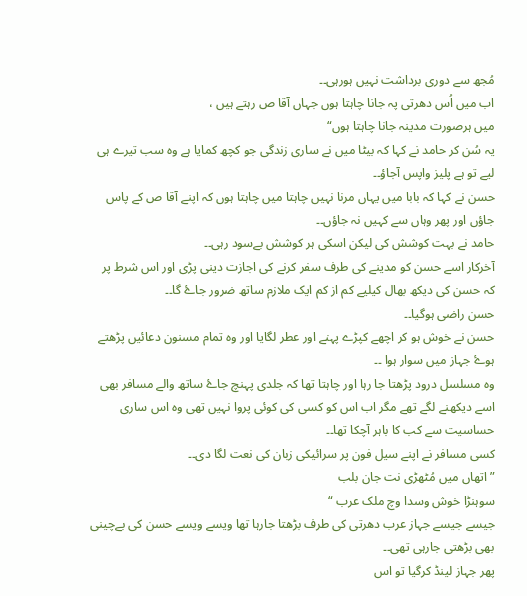مُجھ سے دوری برداشت نہیں ہورہی۔۔
اب میں اُس دھرتی پہ جانا چاہتا ہوں جہاں آقا ص رہتے ہیں ،
میں ہرصورت مدینہ جانا چاہتا ہوں“
یہ سُن کر حامد نے کہا کہ بیٹا میں نے ساری زندگی جو کچھ کمایا ہے وہ سب تیرے ہی لیے تو ہے پلیز واپس آجاؤ۔۔
حسن نے کہا کہ بابا میں یہاں مرنا نہیں چاہتا میں چاہتا ہوں کہ اپنے آقا ص کے پاس جاؤں اور پھر وہاں سے کہیں نہ جاؤں۔۔
حامد نے بہت کوشش کی لیکن اسکی ہر کوشش بےسود رہی۔۔
آخرکار اسے حسن کو مدینے کی طرف سفر کرنے کی اجازت دینی پڑی اور اس شرط پر کہ حسن کی دیکھ بھال کیلیے کم از کم ایک ملازم ساتھ ضرور جاۓ گا۔۔
حسن راضی ہوگیا۔۔
حسن نے خوش ہو کر اچھے کپڑے پہنے اور عطر لگایا اور وہ تمام مسنون دعائیں پڑھتے ہوۓ جہاز میں سوار ہوا ۔۔
وہ مسلسل درود پڑھتا جا رہا اور چاہتا تھا کہ جلدی پہنچ جاۓ ساتھ والے مسافر بھی اسے دیکھنے لگے تھے مگر اب اس کو کسی کی کوئی پروا نہیں تھی وہ اس ساری حساسیت سے کب کا باہر آچکا تھا۔۔
کسی مسافر نے اپنے سیل فون پر سرائیکی زبان کی نعت لگا دی۔۔
”اتھاں میں مُٹھڑی نت جان بلب
سوہنڑا خوش وسدا وچ ملک عرب “
جیسے جیسے جہاز عرب دھرتی کی طرف بڑھتا جارہا تھا ویسے ویسے حسن کی بےچینی بھی بڑھتی جارہی تھی۔۔
پھر جہاز لینڈ کرگیا تو اس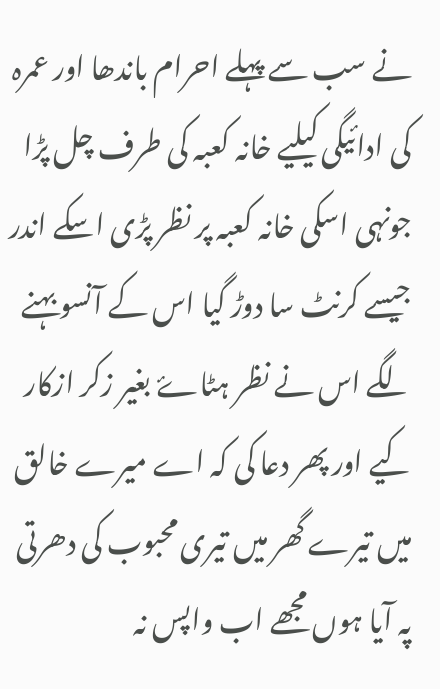نے سب سے پہلے احرام باندھا اور عمرہ کی ادائیگی کیلیے خانہ کعبہ کی طرف چل پڑا جونہی اسکی خانہ کعبہ پر نظر پڑی اسکے اندر جیسے کرنٹ سا دوڑ گیا اس کے آنسو بہنے لگے اس نے نظر ہٹاۓ بغیر زکر ازکار کیے اور پھر دعا کی کہ اے میرے خالق میں تیرے گھر میں تیری محبوب کی دھرتی پہ آیا ہوں مجھے اب واپس نہ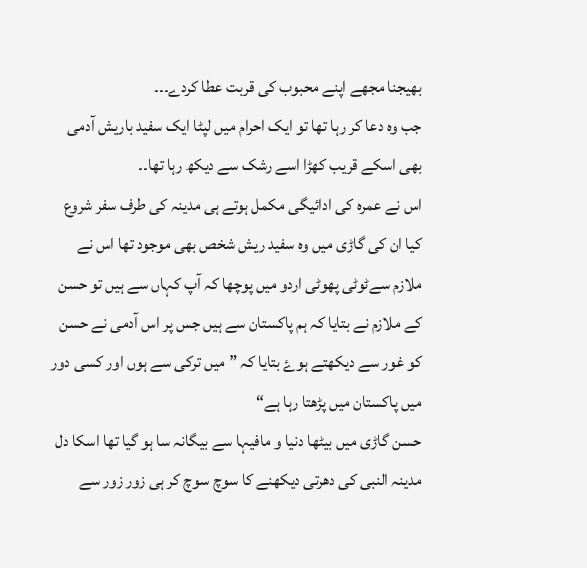بھیجنا مجھے اپنے محبوب کی قربت عطا کردے۔۔۔
جب وہ دعا کر رہا تھا تو ایک احرام میں لپٹا ایک سفید باریش آدمی بھی اسکے قریب کھڑا اسے رشک سے دیکھ رہا تھا۔۔
اس نے عمرہ کی ادائیگی مکمل ہوتے ہی مدینہ کی طرف سفر شروع کیا ان کی گاڑی میں وہ سفید ریش شخص بھی موجود تھا اس نے ملازم سےٹوٹی پھوٹی اردو میں پوچھا کہ آپ کہاں سے ہیں تو حسن کے ملازم نے بتایا کہ ہم پاکستان سے ہیں جس پر اس آدمی نے حسن کو غور سے دیکھتے ہوۓ بتایا کہ ”میں ترکی سے ہوں اور کسی دور میں پاکستان میں پڑھتا رہا ہے“
حسن گاڑی میں بیٹھا دنیا و مافیہا سے بیگانہ سا ہو گیا تھا اسکا دل مدینہ النبی کی دھرتی دیکھنے کا سوچ سوچ کر ہی زور زور سے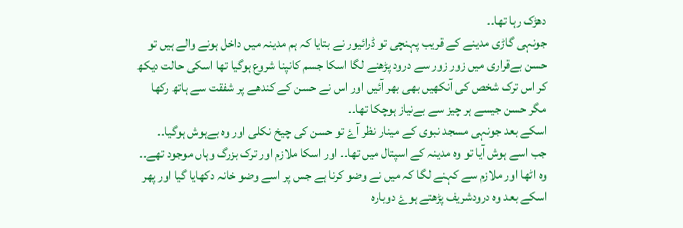دھڑک رہا تھا۔۔
جونہی گاڑی مدینے کے قریب پہنچی تو ڈرائیور نے بتایا کہ ہم مدینہ میں داخل ہونے والے ہیں تو حسن بےقراری میں زور زور سے درود پڑھنے لگا اسکا جسم کانپنا شروع ہوگیا تھا اسکی حالت دیکھ کر اس ترک شخص کی آنکھیں بھی بھر آئیں اور اس نے حسن کے کندھے پر شفقت سے ہاتھ رکھا مگر حسن جیسے ہر چیز سے بےنیاز ہوچکا تھا۔۔
اسکے بعد جونہی مسجد نبوی کے مینار نظر آۓ تو حسن کی چیخ نکلی اور وہ بےہوش ہوگیا۔۔
جب اسے ہوش آیا تو وہ مدینہ کے اسپتال میں تھا۔۔ اور اسکا ملازم اور ترک بزرگ وہاں موجود تھے۔۔ وہ اٹھا اور ملازم سے کہنے لگا کہ میں نے وضو کرنا ہے جس پر اسے وضو خانہ دکھایا گیا اور پھر اسکے بعد وہ درودشریف پڑھتے ہوۓ دوبارہ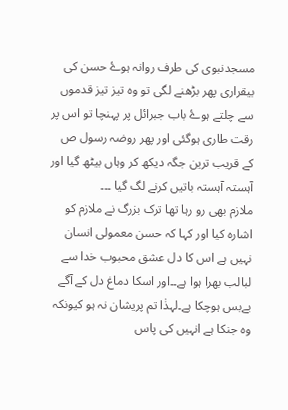مسجدنبوی کی طرف روانہ ہوۓ حسن کی بیقراری پھر بڑھنے لگی تو وہ تیز تیز قدموں سے چلتے ہوۓ باب جبرائل پر پہنچا تو اس پر رقت طاری ہوگئی اور پھر روضہ رسول ص کے قریب ترین جگہ دیکھ کر وہاں بیٹھ گیا اور آہستہ آہستہ باتیں کرنے لگ گیا ۔۔۔
ملازم بھی رو رہا تھا ترک بزرگ نے ملازم کو اشارہ کیا اور کہا کہ حسن معمولی انسان نہیں ہے اس کا دل عشق محبوب خدا سے لبالب بھرا ہوا ہے۔۔اور اسکا دماغ دل کے آگے بےبس ہوچکا ہے۔لہذٰا تم پریشان نہ ہو کیونکہ وہ جنکا ہے انہیں کی پاس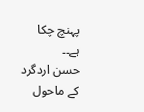پہنچ چکا ہے۔۔
حسن اردگرد کے ماحول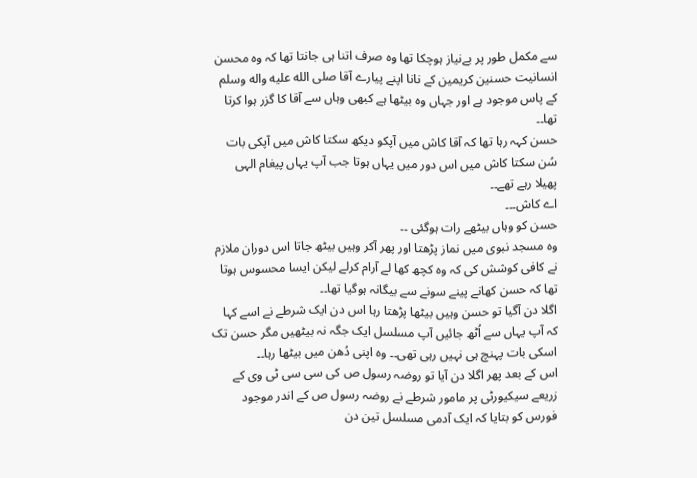سے مکمل طور پر بےنیاز ہوچکا تھا وہ صرف اتنا ہی جانتا تھا کہ وہ محسن انسانیت حسنین کریمین کے نانا اپنے پیارے آقا صلى الله عليه واله وسلم کے پاس موجود ہے اور جہاں وہ بیٹھا ہے کبھی وہاں سے آقا کا گزر ہوا کرتا تھا۔۔
حسن کہہ رہا تھا کہ آقا کاش میں آپکو دیکھ سکتا کاش میں آپکی بات سُن سکتا کاش میں اس دور میں یہاں ہوتا جب آپ یہاں پیغام الہی پھیلا رہے تھے۔۔
اے کاش۔۔۔
حسن کو وہاں بیٹھے رات ہوگئی ۔۔
وہ مسجد نبوی میں نماز پڑھتا اور پھر آکر وہیں بیٹھ جاتا اس دوران ملازم نے کافی کوشش کی کہ وہ کچھ کھا لے آرام کرلے لیکن ایسا محسوس ہوتا تھا کہ حسن کھانے پینے سونے سے بیگانہ ہوگیا تھا۔۔
اگلا دن آگیا تو حسن وہیں بیٹھا پڑھتا رہا اس دن ایک شرطے نے اسے کہا کہ آپ یہاں سے اُٹھ جائیں آپ مسلسل ایک جگہ نہ بیٹھیں مگر حسن تک اسکی بات پہنچ ہی نہیں رہی تھی۔۔ وہ اپنی دُھن میں بیٹھا رہا۔۔
اس کے بعد پھر اگلا دن آیا تو روضہ رسول ص کی سی سی ٹی وی کے زریعے سیکیورٹی پر مامور شرطے نے روضہ رسول ص کے اندر موجود فورس کو بتایا کہ ایک آدمی مسلسل تین دن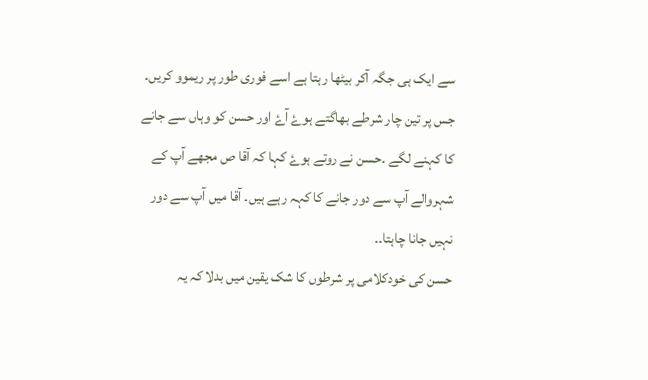سے ایک ہی جگہ آکر بیٹھا رہتا ہے اسے فوری طور پر ریموو کریں۔
جس پر تین چار شرطے بھاگتے ہوۓ آۓ اور حسن کو وہاں سے جانے کا کہنے لگے ۔حسن نے روتے ہوۓ کہا کہ آقا ص مجھے آپ کے شہروالے آپ سے دور جانے کا کہہ رہے ہیں۔ آقا میں آپ سے دور نہیں جانا چاہتا۔۔
حسن کی خودکلامی پر شرطوں کا شک یقین میں بدلا کہ یہ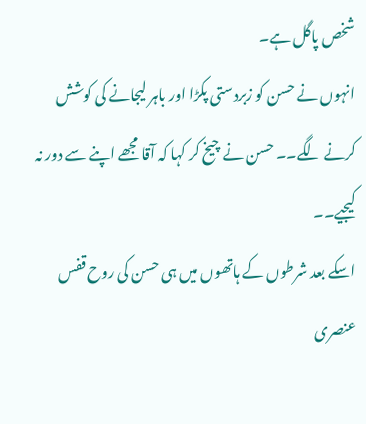شخص پاگل ہے۔
انہوں نے حسن کو زبردستی پکڑا اور باہر لیجانے کی کوشش کرنے لگے۔۔ حسن نے چیخ کر کہا کہ آقا مجھے اپنے سے دور نہ کیجیے۔۔
اسکے بعد شرطوں کے ہاتھوں میں ہی حسن کی روح قفس عنصری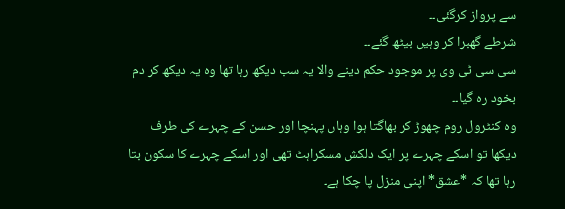سے پرواز کرگئی۔۔
شرطے گھبرا کر وہیں بیٹھ گئے۔۔
سی سی ٹی وی پر موجود حکم دینے والا یہ سب دیکھ رہا تھا وہ یہ دیکھ کر دم بخود رہ گیا۔۔
وہ کنٹرول روم چھوڑ کر بھاگتا ہوا وہاں پہنچا اور حسن کے چہرے کی طرف دیکھا تو اسکے چہرے پر ایک دلکش مسکراہٹ تھی اور اسکے چہرے کا سکون بتا رہا تھا کہ *عشق* اپنی منزل پا چکا ہے۔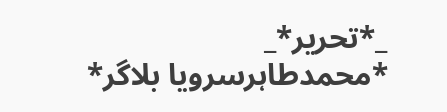_*تحریر*_
*محمدطاہرسرویا بلاگر*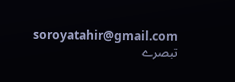soroyatahir@gmail.com
تبصرے